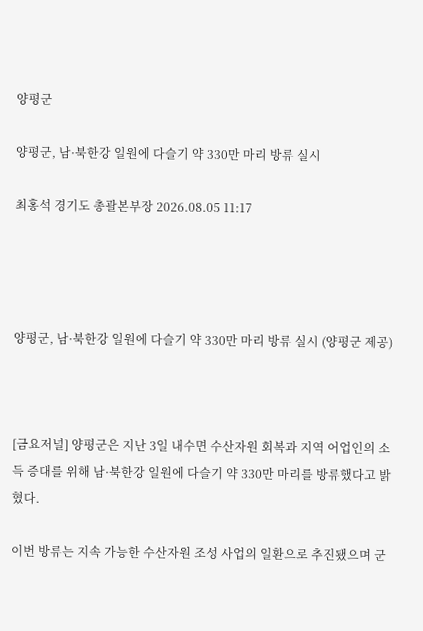양평군

양평군, 남·북한강 일원에 다슬기 약 330만 마리 방류 실시

최홍석 경기도 총괄본부장 2026.08.05 11:17




양평군, 남·북한강 일원에 다슬기 약 330만 마리 방류 실시 (양평군 제공)



[금요저널] 양평군은 지난 3일 내수면 수산자원 회복과 지역 어업인의 소득 증대를 위해 남·북한강 일원에 다슬기 약 330만 마리를 방류했다고 밝혔다.

이번 방류는 지속 가능한 수산자원 조성 사업의 일환으로 추진됐으며 군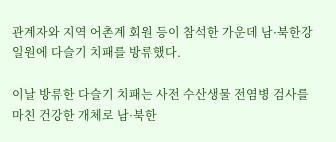관계자와 지역 어촌계 회원 등이 참석한 가운데 남·북한강 일원에 다슬기 치패를 방류했다.

이날 방류한 다슬기 치패는 사전 수산생물 전염병 검사를 마친 건강한 개체로 남·북한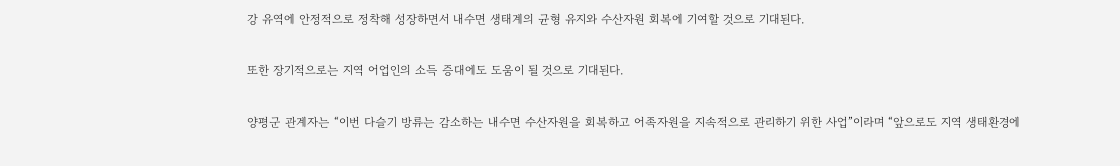강 유역에 안정적으로 정착해 성장하면서 내수면 생태계의 균형 유지와 수산자원 회복에 기여할 것으로 기대된다.

또한 장기적으로는 지역 어업인의 소득 증대에도 도움이 될 것으로 기대된다.

양평군 관계자는 “이번 다슬기 방류는 감소하는 내수면 수산자원을 회복하고 어족자원을 지속적으로 관리하기 위한 사업”이라며 “앞으로도 지역 생태환경에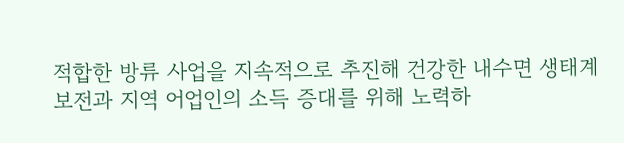적합한 방류 사업을 지속적으로 추진해 건강한 내수면 생태계 보전과 지역 어업인의 소득 증대를 위해 노력하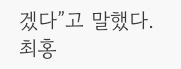겠다”고 말했다.
최홍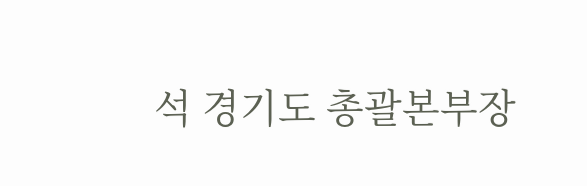석 경기도 총괄본부장